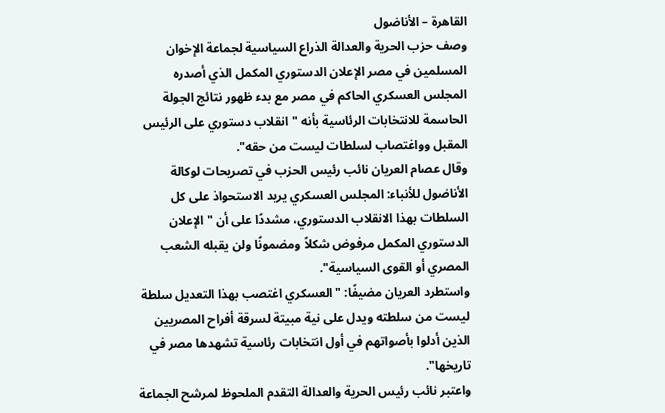القاهرة – الأناضول
وصف حزب الحرية والعدالة الذراع السياسية لجماعة الإخوان المسلمين في مصر الإعلان الدستوري المكمل الذي أصدره المجلس العسكري الحاكم في مصر مع بدء ظهور نتائج الجولة الحاسمة للانتخابات الرئاسية بأنه "انقلاب دستوري على الرئيس المقبل وواغتصاب لسلطات ليست من حقه".
وقال عصام العريان نائب رئيس الحزب في تصريحات لوكالة الأناضول للأنباء: المجلس العسكري يريد الاستحواذ على كل السلطات بهذا الانقلاب الدستوري، مشددًا على أن "الإعلان الدستوري المكمل مرفوض شكلاً ومضمونًا ولن يقبله الشعب المصري أو القوى السياسية".
واستطرد العريان مضيفًا: "العسكري اغتصب بهذا التعديل سلطة ليست من سلطته ويدل على نية مبيتة لسرقة أفراح المصريين الذين أدلوا بأصواتهم في أول انتخابات رئاسية تشهدها مصر في تاريخها".
واعتبر نائب رئيس الحرية والعدالة التقدم الملحوظ لمرشح الجماعة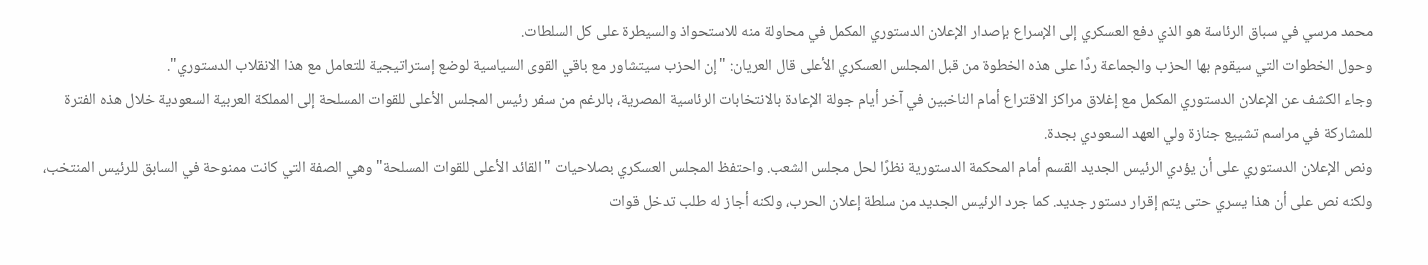محمد مرسي في سباق الرئاسة هو الذي دفع العسكري إلى الإسراع بإصدار الإعلان الدستوري المكمل في محاولة منه للاستحواذ والسيطرة على كل السلطات.
وحول الخطوات التي سيقوم بها الحزب والجماعة ردًا على هذه الخطوة من قبل المجلس العسكري الأعلى قال العريان: "إن الحزب سيتشاور مع باقي القوى السياسية لوضع إستراتيجية للتعامل مع هذا الانقلاب الدستوري".
وجاء الكشف عن الإعلان الدستوري المكمل مع إغلاق مراكز الاقتراع أمام الناخبين في آخر أيام جولة الإعادة بالانتخابات الرئاسية المصرية، بالرغم من سفر رئيس المجلس الأعلى للقوات المسلحة إلى المملكة العربية السعودية خلال هذه الفترة للمشاركة في مراسم تشييع جنازة ولي العهد السعودي بجدة.
ونص الإعلان الدستوري على أن يؤدي الرئيس الجديد القسم أمام المحكمة الدستورية نظرًا لحل مجلس الشعب. واحتفظ المجلس العسكري بصلاحيات "القائد الأعلى للقوات المسلحة" وهي الصفة التي كانت ممنوحة في السابق للرئيس المنتخب، ولكنه نص على أن هذا يسري حتى يتم إقرار دستور جديد. كما جرد الرئيس الجديد من سلطة إعلان الحرب، ولكنه أجاز له طلب تدخل قوات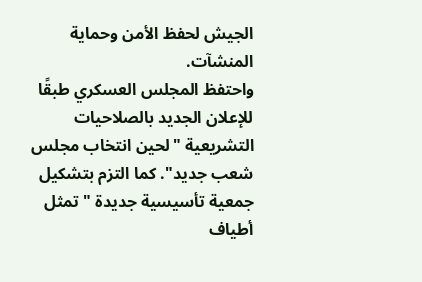الجيش لحفظ الأمن وحماية المنشآت.
واحتفظ المجلس العسكري طبقًا للإعلان الجديد بالصلاحيات التشريعية "لحين انتخاب مجلس شعب جديد". كما التزم بتشكيل جمعية تأسيسية جديدة "تمثل أطياف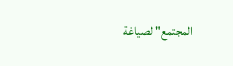المجتمع" لصياغة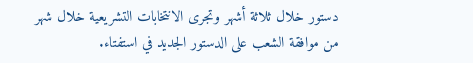دستور خلال ثلاثة أشهر وتجرى الانتخابات التشريعية خلال شهر من موافقة الشعب على الدستور الجديد في استفتاء.